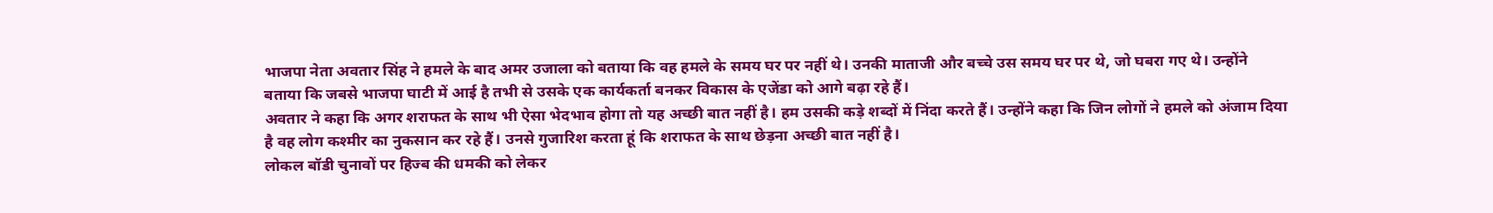भाजपा नेता अवतार सिंह ने हमले के बाद अमर उजाला को बताया कि वह हमले के समय घर पर नहीं थे। उनकी माताजी और बच्चे उस समय घर पर थे, जो घबरा गए थे। उन्होंने बताया कि जबसे भाजपा घाटी में आई है तभी से उसके एक कार्यकर्ता बनकर विकास के एजेंडा को आगे बढ़ा रहे हैं।
अवतार ने कहा कि अगर शराफत के साथ भी ऐसा भेदभाव होगा तो यह अच्छी बात नहीं है। हम उसकी कड़े शब्दों में निंदा करते हैं। उन्होंने कहा कि जिन लोगों ने हमले को अंजाम दिया है वह लोग कश्मीर का नुकसान कर रहे हैं। उनसे गुजारिश करता हूं कि शराफत के साथ छेड़ना अच्छी बात नहीं है।
लोकल बॉडी चुनावों पर हिज्ब की धमकी को लेकर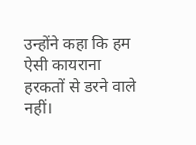उन्होंने कहा कि हम ऐसी कायराना हरकतों से डरने वाले नहीं।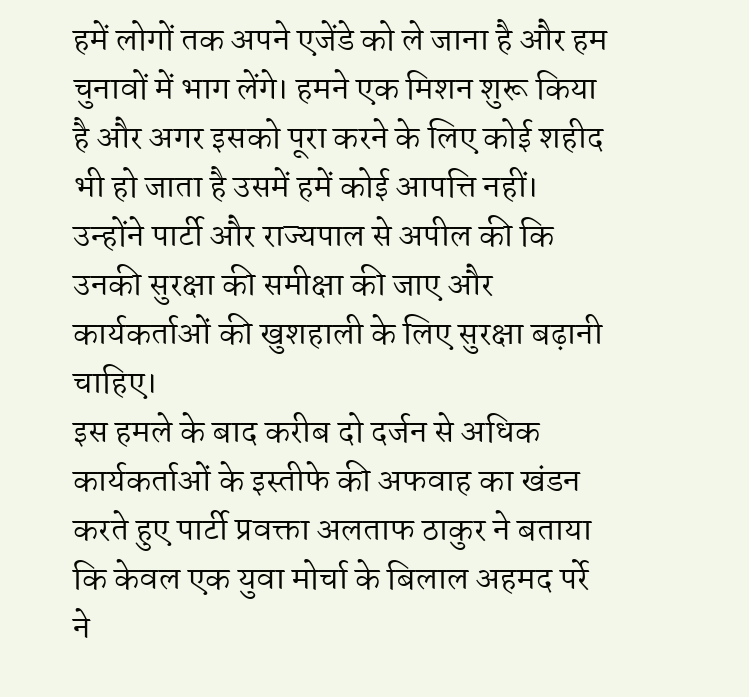हमें लोगों तक अपने एजेंडे को ले जाना है और हम चुनावों में भाग लेंगे। हमने एक मिशन शुरू किया है और अगर इसको पूरा करने के लिए कोई शहीद भी हो जाता है उसमें हमें कोई आपत्ति नहीं। उन्होंने पार्टी और राज्यपाल से अपील की कि उनकी सुरक्षा की समीक्षा की जाए और कार्यकर्ताओं की खुशहाली के लिए सुरक्षा बढ़ानी चाहिए।
इस हमले के बाद करीब दो दर्जन से अधिक कार्यकर्ताओं के इस्तीफे की अफवाह का खंडन करते हुए पार्टी प्रवक्ता अलताफ ठाकुर ने बताया कि केवल एक युवा मोर्चा के बिलाल अहमद पर्रे ने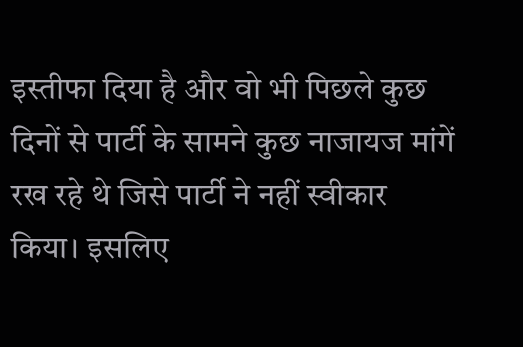इस्तीफा दिया है और वो भी पिछले कुछ दिनों से पार्टी के सामने कुछ नाजायज मांगें रख रहे थे जिसे पार्टी ने नहीं स्वीकार किया। इसलिए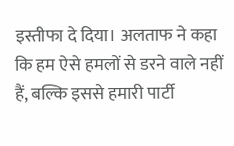इस्तीफा दे दिया। अलताफ ने कहा कि हम ऐसे हमलों से डरने वाले नहीं हैं, बल्कि इससे हमारी पार्टी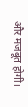और मजबूत होगी।